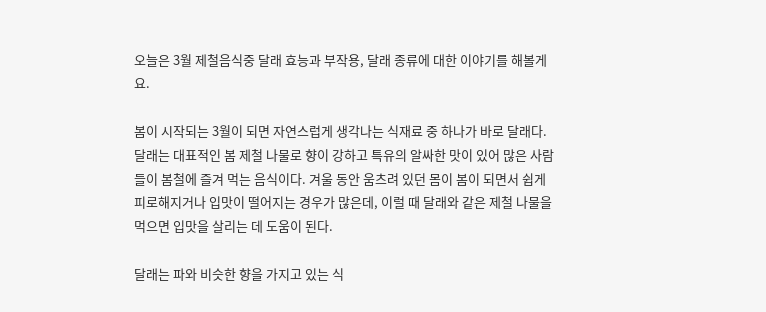오늘은 3월 제철음식중 달래 효능과 부작용, 달래 종류에 대한 이야기를 해볼게요.

봄이 시작되는 3월이 되면 자연스럽게 생각나는 식재료 중 하나가 바로 달래다. 달래는 대표적인 봄 제철 나물로 향이 강하고 특유의 알싸한 맛이 있어 많은 사람들이 봄철에 즐겨 먹는 음식이다. 겨울 동안 움츠려 있던 몸이 봄이 되면서 쉽게 피로해지거나 입맛이 떨어지는 경우가 많은데, 이럴 때 달래와 같은 제철 나물을 먹으면 입맛을 살리는 데 도움이 된다.

달래는 파와 비슷한 향을 가지고 있는 식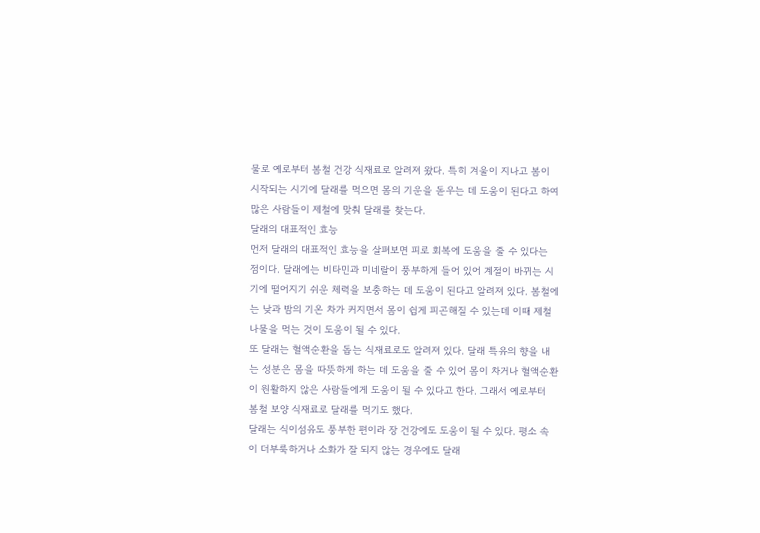물로 예로부터 봄철 건강 식재료로 알려져 왔다. 특히 겨울이 지나고 봄이 시작되는 시기에 달래를 먹으면 몸의 기운을 돋우는 데 도움이 된다고 하여 많은 사람들이 제철에 맞춰 달래를 찾는다.
달래의 대표적인 효능
먼저 달래의 대표적인 효능을 살펴보면 피로 회복에 도움을 줄 수 있다는 점이다. 달래에는 비타민과 미네랄이 풍부하게 들어 있어 계절이 바뀌는 시기에 떨어지기 쉬운 체력을 보충하는 데 도움이 된다고 알려져 있다. 봄철에는 낮과 밤의 기온 차가 커지면서 몸이 쉽게 피곤해질 수 있는데 이때 제철 나물을 먹는 것이 도움이 될 수 있다.
또 달래는 혈액순환을 돕는 식재료로도 알려져 있다. 달래 특유의 향을 내는 성분은 몸을 따뜻하게 하는 데 도움을 줄 수 있어 몸이 차거나 혈액순환이 원활하지 않은 사람들에게 도움이 될 수 있다고 한다. 그래서 예로부터 봄철 보양 식재료로 달래를 먹기도 했다.
달래는 식이섬유도 풍부한 편이라 장 건강에도 도움이 될 수 있다. 평소 속이 더부룩하거나 소화가 잘 되지 않는 경우에도 달래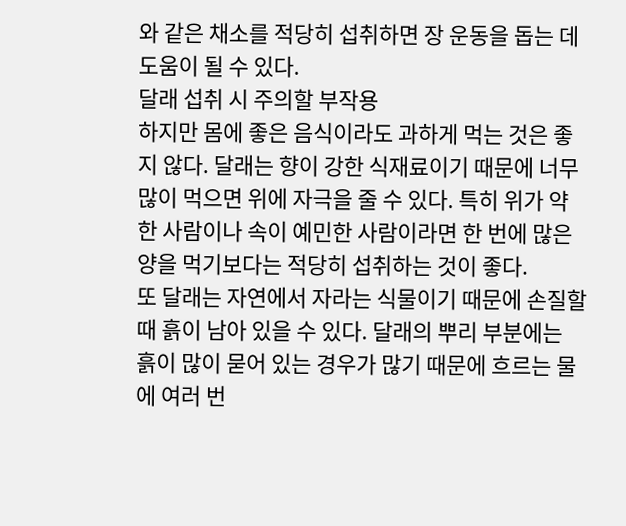와 같은 채소를 적당히 섭취하면 장 운동을 돕는 데 도움이 될 수 있다.
달래 섭취 시 주의할 부작용
하지만 몸에 좋은 음식이라도 과하게 먹는 것은 좋지 않다. 달래는 향이 강한 식재료이기 때문에 너무 많이 먹으면 위에 자극을 줄 수 있다. 특히 위가 약한 사람이나 속이 예민한 사람이라면 한 번에 많은 양을 먹기보다는 적당히 섭취하는 것이 좋다.
또 달래는 자연에서 자라는 식물이기 때문에 손질할 때 흙이 남아 있을 수 있다. 달래의 뿌리 부분에는 흙이 많이 묻어 있는 경우가 많기 때문에 흐르는 물에 여러 번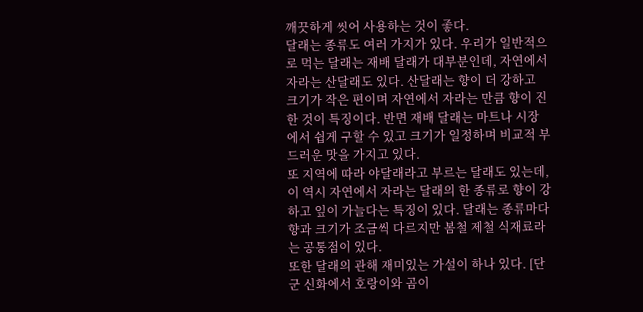깨끗하게 씻어 사용하는 것이 좋다.
달래는 종류도 여러 가지가 있다. 우리가 일반적으로 먹는 달래는 재배 달래가 대부분인데, 자연에서 자라는 산달래도 있다. 산달래는 향이 더 강하고 크기가 작은 편이며 자연에서 자라는 만큼 향이 진한 것이 특징이다. 반면 재배 달래는 마트나 시장에서 쉽게 구할 수 있고 크기가 일정하며 비교적 부드러운 맛을 가지고 있다.
또 지역에 따라 야달래라고 부르는 달래도 있는데, 이 역시 자연에서 자라는 달래의 한 종류로 향이 강하고 잎이 가늘다는 특징이 있다. 달래는 종류마다 향과 크기가 조금씩 다르지만 봄철 제철 식재료라는 공통점이 있다.
또한 달래의 관해 재미있는 가설이 하나 있다. [단군 신화에서 호랑이와 곰이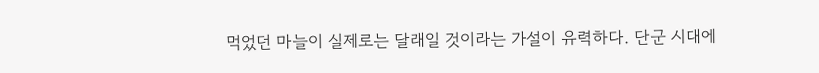먹었던 마늘이 실제로는 달래일 것이라는 가설이 유력하다. 단군 시대에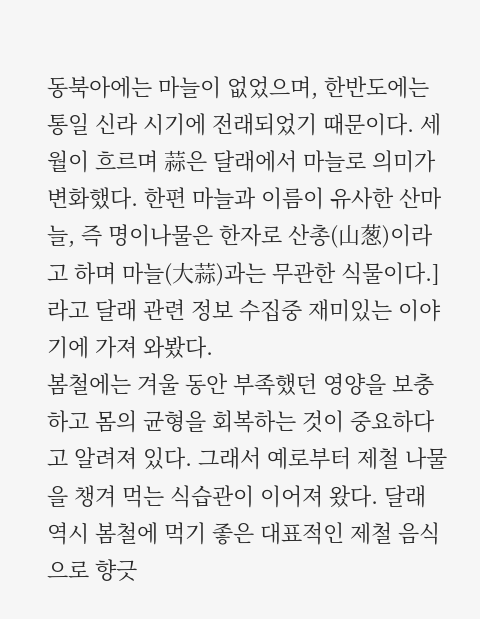동북아에는 마늘이 없었으며, 한반도에는 통일 신라 시기에 전래되었기 때문이다. 세월이 흐르며 蒜은 달래에서 마늘로 의미가 변화했다. 한편 마늘과 이름이 유사한 산마늘, 즉 명이나물은 한자로 산총(山葱)이라고 하며 마늘(大蒜)과는 무관한 식물이다.] 라고 달래 관련 정보 수집중 재미있는 이야기에 가져 와봤다.
봄철에는 겨울 동안 부족했던 영양을 보충하고 몸의 균형을 회복하는 것이 중요하다고 알려져 있다. 그래서 예로부터 제철 나물을 챙겨 먹는 식습관이 이어져 왔다. 달래 역시 봄철에 먹기 좋은 대표적인 제철 음식으로 향긋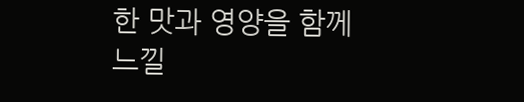한 맛과 영양을 함께 느낄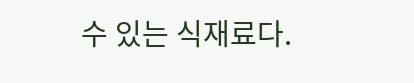수 있는 식재료다.